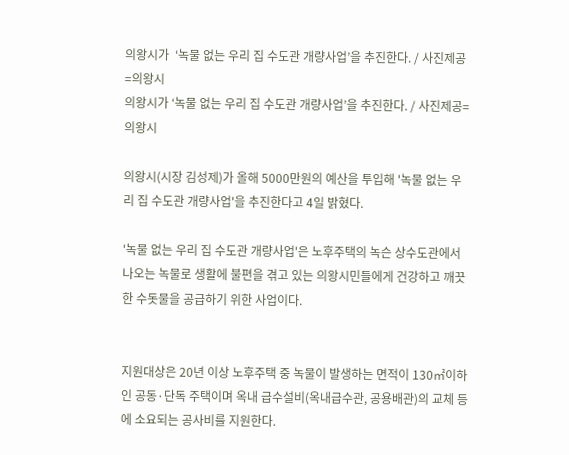의왕시가  ‘녹물 없는 우리 집 수도관 개량사업’을 추진한다. / 사진제공=의왕시
의왕시가 ‘녹물 없는 우리 집 수도관 개량사업’을 추진한다. / 사진제공=의왕시

의왕시(시장 김성제)가 올해 5000만원의 예산을 투입해 '녹물 없는 우리 집 수도관 개량사업'을 추진한다고 4일 밝혔다.

'녹물 없는 우리 집 수도관 개량사업'은 노후주택의 녹슨 상수도관에서 나오는 녹물로 생활에 불편을 겪고 있는 의왕시민들에게 건강하고 깨끗한 수돗물을 공급하기 위한 사업이다.


지원대상은 20년 이상 노후주택 중 녹물이 발생하는 면적이 130㎡이하인 공동·단독 주택이며 옥내 급수설비(옥내급수관, 공용배관)의 교체 등에 소요되는 공사비를 지원한다.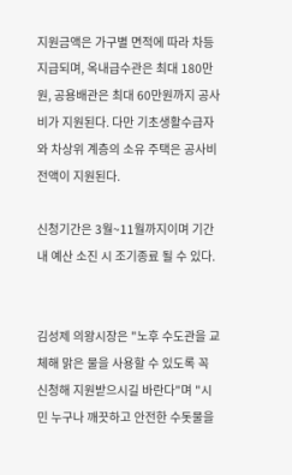지원금액은 가구별 면적에 따라 차등 지급되며, 옥내급수관은 최대 180만원, 공용배관은 최대 60만원까지 공사비가 지원된다. 다만 기초생활수급자와 차상위 계층의 소유 주택은 공사비 전액이 지원된다.

신청기간은 3월~11월까지이며 기간 내 예산 소진 시 조기종료 될 수 있다.


김성제 의왕시장은 "노후 수도관을 교체해 맑은 물을 사용할 수 있도록 꼭 신청해 지원받으시길 바란다"며 "시민 누구나 깨끗하고 안전한 수돗물을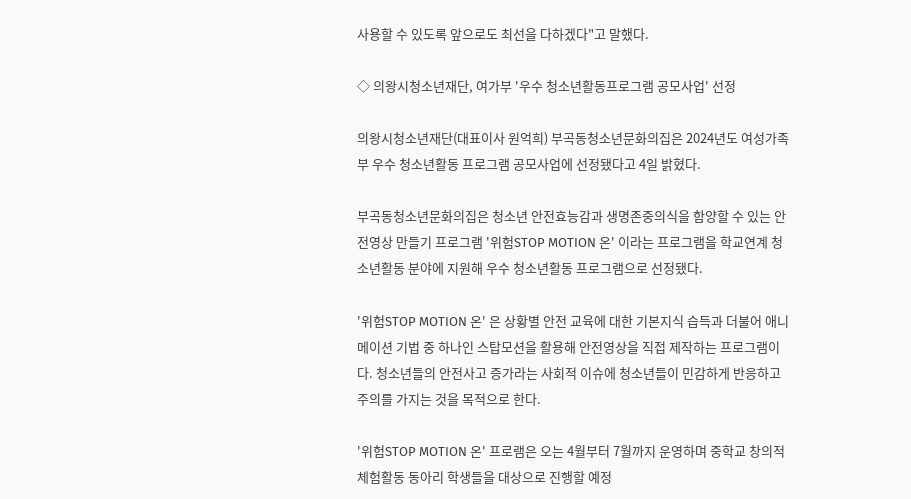사용할 수 있도록 앞으로도 최선을 다하겠다"고 말했다.

◇ 의왕시청소년재단, 여가부 '우수 청소년활동프로그램 공모사업' 선정

의왕시청소년재단(대표이사 원억희) 부곡동청소년문화의집은 2024년도 여성가족부 우수 청소년활동 프로그램 공모사업에 선정됐다고 4일 밝혔다.

부곡동청소년문화의집은 청소년 안전효능감과 생명존중의식을 함양할 수 있는 안전영상 만들기 프로그램 '위험STOP MOTION 온' 이라는 프로그램을 학교연계 청소년활동 분야에 지원해 우수 청소년활동 프로그램으로 선정됐다.

'위험STOP MOTION 온' 은 상황별 안전 교육에 대한 기본지식 습득과 더불어 애니메이션 기법 중 하나인 스탑모션을 활용해 안전영상을 직접 제작하는 프로그램이다. 청소년들의 안전사고 증가라는 사회적 이슈에 청소년들이 민감하게 반응하고 주의를 가지는 것을 목적으로 한다.

'위험STOP MOTION 온' 프로램은 오는 4월부터 7월까지 운영하며 중학교 창의적체험활동 동아리 학생들을 대상으로 진행할 예정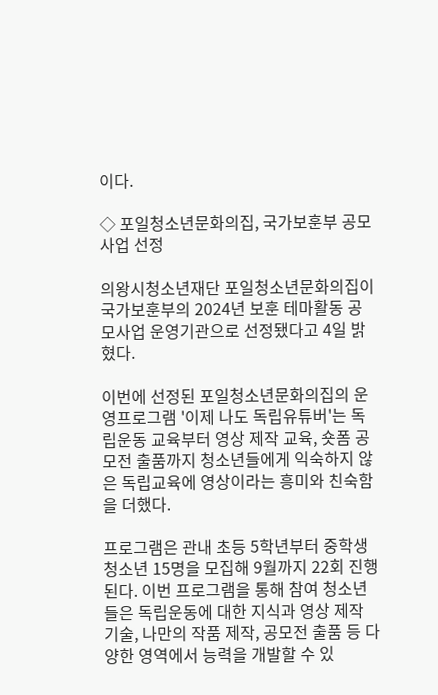이다.

◇ 포일청소년문화의집, 국가보훈부 공모사업 선정

의왕시청소년재단 포일청소년문화의집이 국가보훈부의 2024년 보훈 테마활동 공모사업 운영기관으로 선정됐다고 4일 밝혔다.

이번에 선정된 포일청소년문화의집의 운영프로그램 '이제 나도 독립유튜버'는 독립운동 교육부터 영상 제작 교육, 숏폼 공모전 출품까지 청소년들에게 익숙하지 않은 독립교육에 영상이라는 흥미와 친숙함을 더했다.

프로그램은 관내 초등 5학년부터 중학생 청소년 15명을 모집해 9월까지 22회 진행된다. 이번 프로그램을 통해 참여 청소년들은 독립운동에 대한 지식과 영상 제작 기술, 나만의 작품 제작, 공모전 출품 등 다양한 영역에서 능력을 개발할 수 있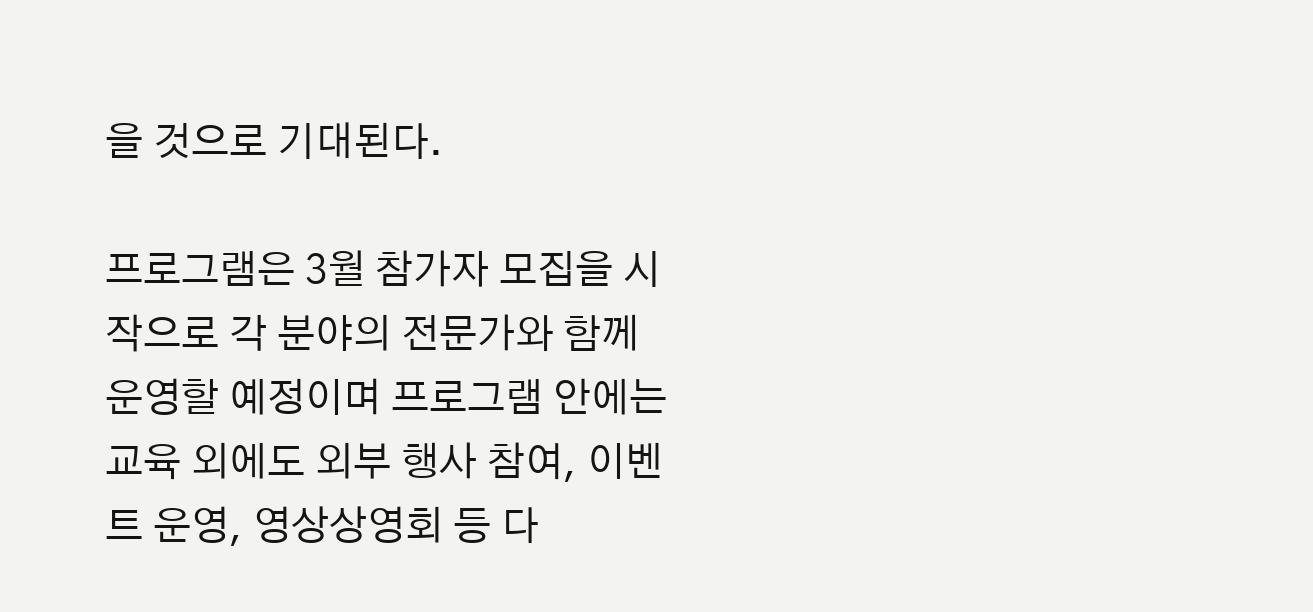을 것으로 기대된다.

프로그램은 3월 참가자 모집을 시작으로 각 분야의 전문가와 함께 운영할 예정이며 프로그램 안에는 교육 외에도 외부 행사 참여, 이벤트 운영, 영상상영회 등 다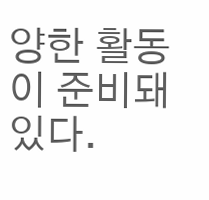양한 활동이 준비돼 있다.